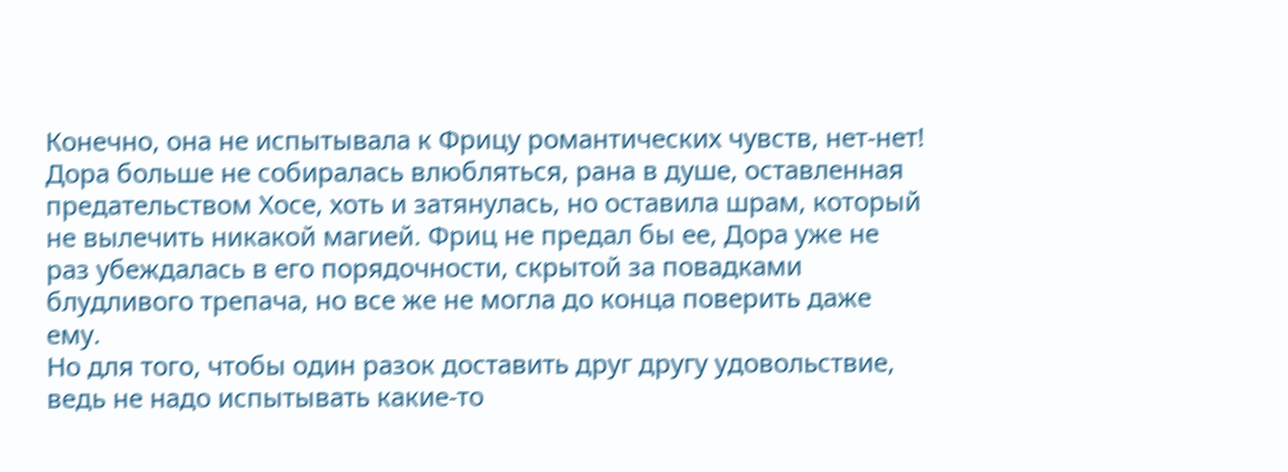Конечно, она не испытывала к Фрицу романтических чувств, нет-нет! Дора больше не собиралась влюбляться, рана в душе, оставленная предательством Хосе, хоть и затянулась, но оставила шрам, который не вылечить никакой магией. Фриц не предал бы ее, Дора уже не раз убеждалась в его порядочности, скрытой за повадками блудливого трепача, но все же не могла до конца поверить даже ему.
Но для того, чтобы один разок доставить друг другу удовольствие, ведь не надо испытывать какие-то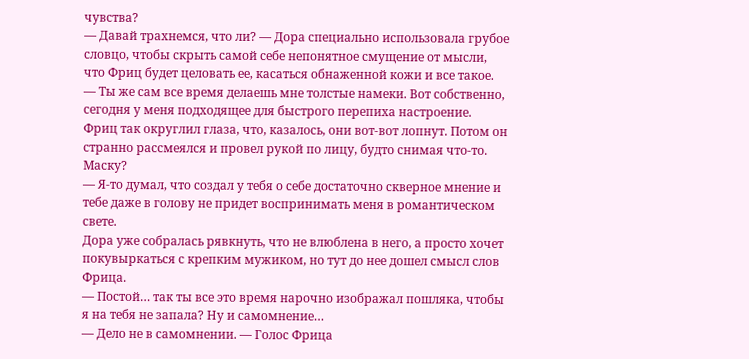чувства?
— Давай трахнемся, что ли? — Дора специально использовала грубое словцо, чтобы скрыть самой себе непонятное смущение от мысли, что Фриц будет целовать ее, касаться обнаженной кожи и все такое.
— Ты же сам все время делаешь мне толстые намеки. Вот собственно, сегодня у меня подходящее для быстрого перепиха настроение.
Фриц так округлил глаза, что, казалось, они вот-вот лопнут. Потом он странно рассмеялся и провел рукой по лицу, будто снимая что-то. Маску?
— Я-то думал, что создал у тебя о себе достаточно скверное мнение и тебе даже в голову не придет воспринимать меня в романтическом свете.
Дора уже собралась рявкнуть, что не влюблена в него, а просто хочет покувыркаться с крепким мужиком, но тут до нее дошел смысл слов Фрица.
— Постой… так ты все это время нарочно изображал пошляка, чтобы я на тебя не запала? Ну и самомнение…
— Дело не в самомнении. — Голос Фрица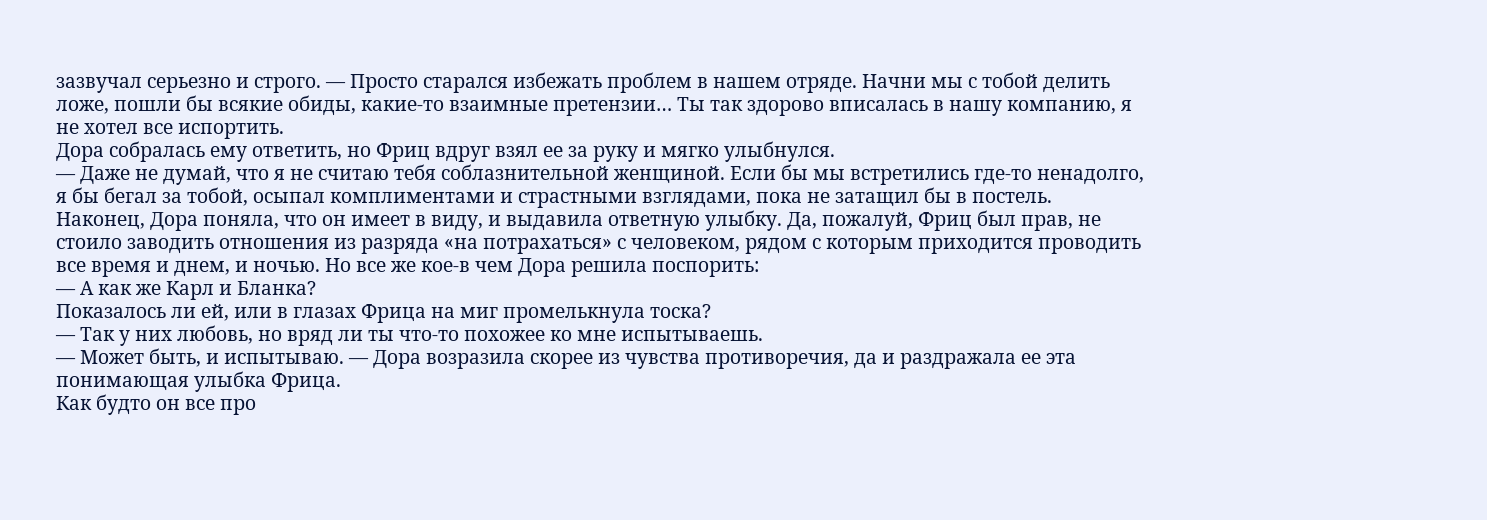зазвучал серьезно и строго. — Просто старался избежать проблем в нашем отряде. Начни мы с тобой делить ложе, пошли бы всякие обиды, какие-то взаимные претензии… Ты так здорово вписалась в нашу компанию, я не хотел все испортить.
Дора собралась ему ответить, но Фриц вдруг взял ее за руку и мягко улыбнулся.
— Даже не думай, что я не считаю тебя соблазнительной женщиной. Если бы мы встретились где-то ненадолго, я бы бегал за тобой, осыпал комплиментами и страстными взглядами, пока не затащил бы в постель.
Наконец, Дора поняла, что он имеет в виду, и выдавила ответную улыбку. Да, пожалуй, Фриц был прав, не стоило заводить отношения из разряда «на потрахаться» с человеком, рядом с которым приходится проводить все время и днем, и ночью. Но все же кое-в чем Дора решила поспорить:
— А как же Карл и Бланка?
Показалось ли ей, или в глазах Фрица на миг промелькнула тоска?
— Так у них любовь, но вряд ли ты что-то похожее ко мне испытываешь.
— Может быть, и испытываю. — Дора возразила скорее из чувства противоречия, да и раздражала ее эта понимающая улыбка Фрица.
Как будто он все про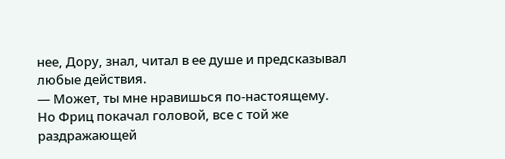нее, Дору, знал, читал в ее душе и предсказывал любые действия.
— Может, ты мне нравишься по-настоящему.
Но Фриц покачал головой, все с той же раздражающей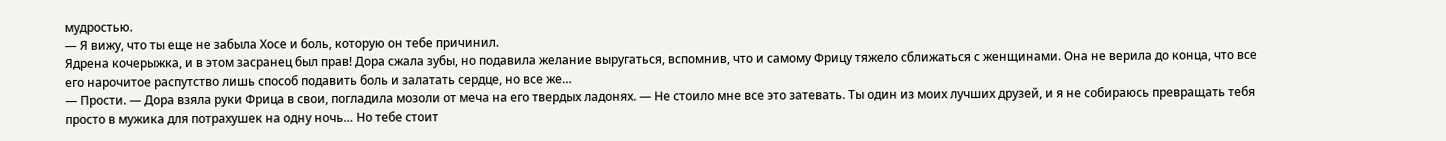мудростью.
— Я вижу, что ты еще не забыла Хосе и боль, которую он тебе причинил.
Ядрена кочерыжка, и в этом засранец был прав! Дора сжала зубы, но подавила желание выругаться, вспомнив, что и самому Фрицу тяжело сближаться с женщинами. Она не верила до конца, что все его нарочитое распутство лишь способ подавить боль и залатать сердце, но все же…
— Прости. — Дора взяла руки Фрица в свои, погладила мозоли от меча на его твердых ладонях. — Не стоило мне все это затевать. Ты один из моих лучших друзей, и я не собираюсь превращать тебя просто в мужика для потрахушек на одну ночь… Но тебе стоит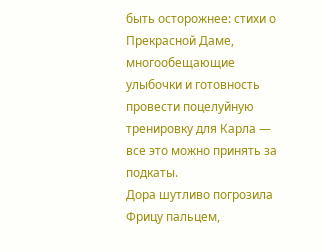быть осторожнее: стихи о Прекрасной Даме, многообещающие улыбочки и готовность провести поцелуйную тренировку для Карла — все это можно принять за подкаты.
Дора шутливо погрозила Фрицу пальцем,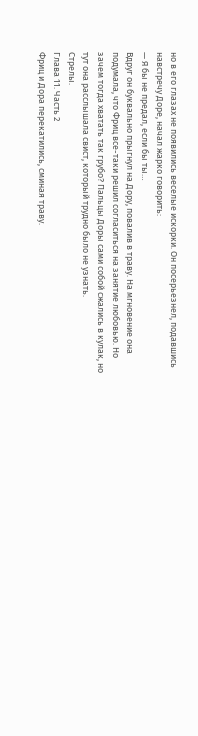но в его глазах не появились веселые искорки. Он посерьезнел, подавшись навстречу Доре, начал жарко говорить:
— Я бы не предал, если бы ты…
Вдруг он буквально прыгнул на Дору, повалив в траву. На мгновение она подумала, что Фриц все-таки решил согласиться на занятие любовью. Но зачем тогда хватать так грубо? Пальцы Доры сами собой сжались в кулак, но тут она расслышала свист, который трудно было не узнать.
Стрелы.
Глава 11. Часть 2
Фриц и Дора перекатились, сминая траву.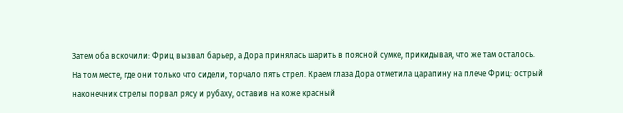Затем оба вскочили: Фриц вызвал барьер, а Дора принялась шарить в поясной сумке, прикидывая, что же там осталось.
На том месте, где они только что сидели, торчало пять стрел. Краем глаза Дора отметила царапину на плече Фриц: острый наконечник стрелы порвал рясу и рубаху, оставив на коже красный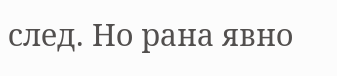след. Но рана явно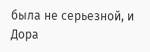была не серьезной, и Дора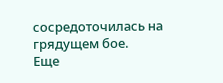сосредоточилась на грядущем бое.
Еще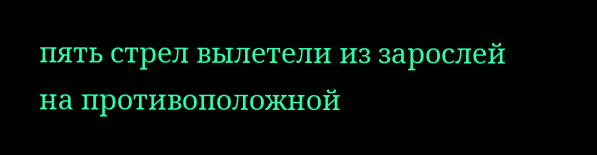пять стрел вылетели из зарослей на противоположной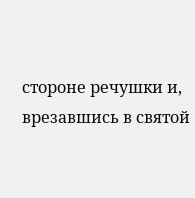стороне речушки и, врезавшись в святой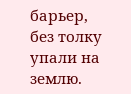барьер, без толку упали на землю.